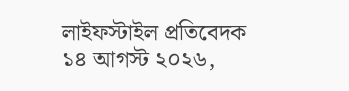লাইফস্টাইল প্রতিবেদক
১৪ আগস্ট ২০২৬,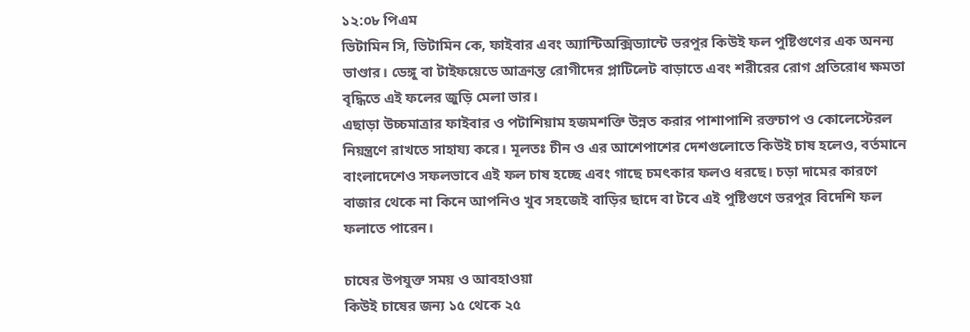১২:০৮ পিএম
ভিটামিন সি, ভিটামিন কে, ফাইবার এবং অ্যান্টিঅক্সিড্যান্টে ভরপুর কিউই ফল পুষ্টিগুণের এক অনন্য ভাণ্ডার। ডেঙ্গু বা টাইফয়েডে আক্রান্ত রোগীদের প্লাটিলেট বাড়াতে এবং শরীরের রোগ প্রতিরোধ ক্ষমতা বৃদ্ধিতে এই ফলের জুড়ি মেলা ভার।
এছাড়া উচ্চমাত্রার ফাইবার ও পটাশিয়াম হজমশক্তি উন্নত করার পাশাপাশি রক্তচাপ ও কোলেস্টেরল নিয়ন্ত্রণে রাখতে সাহায্য করে। মূলতঃ চীন ও এর আশেপাশের দেশগুলোতে কিউই চাষ হলেও, বর্তমানে বাংলাদেশেও সফলভাবে এই ফল চাষ হচ্ছে এবং গাছে চমৎকার ফলও ধরছে। চড়া দামের কারণে বাজার থেকে না কিনে আপনিও খুব সহজেই বাড়ির ছাদে বা টবে এই পুষ্টিগুণে ভরপুর বিদেশি ফল ফলাতে পারেন।

চাষের উপযুক্ত সময় ও আবহাওয়া
কিউই চাষের জন্য ১৫ থেকে ২৫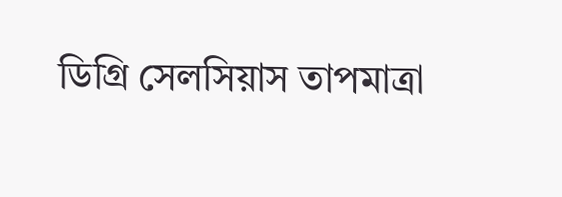ডিগ্রি সেলসিয়াস তাপমাত্রা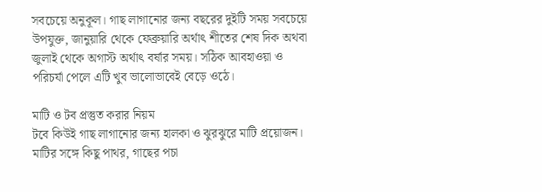সবচেয়ে অনুকূল। গাছ লাগানোর জন্য বছরের দুইটি সময় সবচেয়ে উপযুক্ত, জানুয়ারি থেকে ফেব্রুয়ারি অর্থাৎ শীতের শেষ দিক অথবা জুলাই থেকে অগাস্ট অর্থাৎ বর্ষার সময়। সঠিক আবহাওয়া ও পরিচর্যা পেলে এটি খুব ভালোভাবেই বেড়ে ওঠে।

মাটি ও টব প্রস্তুত করার নিয়ম
টবে কিউই গাছ লাগানোর জন্য হালকা ও ঝুরঝুরে মাটি প্রয়োজন। মাটির সঙ্গে কিছু পাথর, গাছের পচা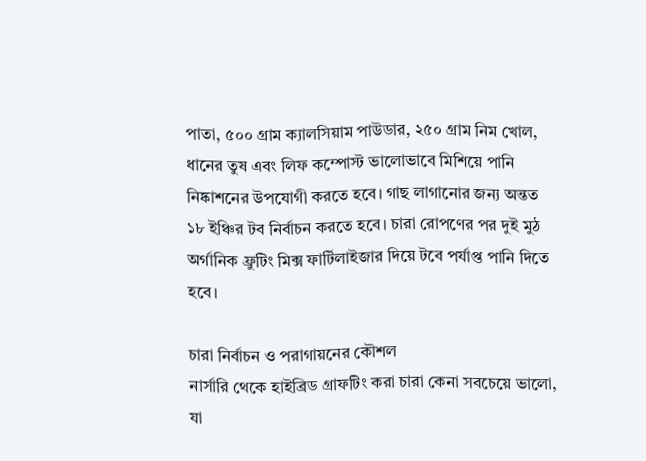পাতা, ৫০০ গ্রাম ক্যালসিয়াম পাউডার, ২৫০ গ্রাম নিম খোল, ধানের তুষ এবং লিফ কম্পোস্ট ভালোভাবে মিশিয়ে পানি নিষ্কাশনের উপযোগী করতে হবে। গাছ লাগানোর জন্য অন্তত ১৮ ইঞ্চির টব নির্বাচন করতে হবে। চারা রোপণের পর দুই মুঠ অর্গানিক ফ্রুটিং মিক্স ফার্টিলাইজার দিয়ে টবে পর্যাপ্ত পানি দিতে হবে।

চারা নির্বাচন ও পরাগায়নের কৌশল
নার্সারি থেকে হাইব্রিড গ্রাফটিং করা চারা কেনা সবচেয়ে ভালো, যা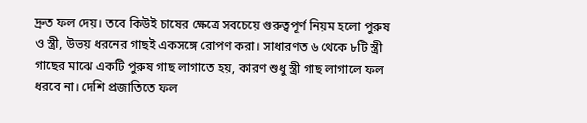দ্রুত ফল দেয়। তবে কিউই চাষের ক্ষেত্রে সবচেয়ে গুরুত্বপূর্ণ নিয়ম হলো পুরুষ ও স্ত্রী, উভয় ধরনের গাছই একসঙ্গে রোপণ করা। সাধারণত ৬ থেকে ৮টি স্ত্রী গাছের মাঝে একটি পুরুষ গাছ লাগাতে হয়, কারণ শুধু স্ত্রী গাছ লাগালে ফল ধরবে না। দেশি প্রজাতিতে ফল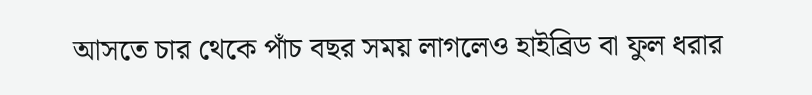আসতে চার থেকে পাঁচ বছর সময় লাগলেও হাইব্রিড বা ফুল ধরার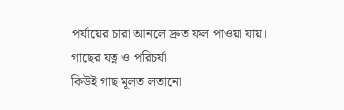পর্যায়ের চারা আনলে দ্রুত ফল পাওয়া যায়।
গাছের যত্ন ও পরিচর্যা
কিউই গাছ মূলত লতানো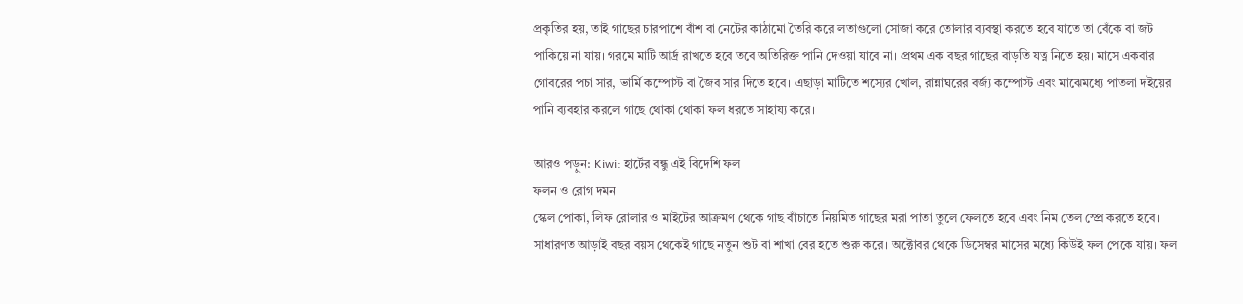প্রকৃতির হয়, তাই গাছের চারপাশে বাঁশ বা নেটের কাঠামো তৈরি করে লতাগুলো সোজা করে তোলার ব্যবস্থা করতে হবে যাতে তা বেঁকে বা জট পাকিয়ে না যায়। গরমে মাটি আর্দ্র রাখতে হবে তবে অতিরিক্ত পানি দেওয়া যাবে না। প্রথম এক বছর গাছের বাড়তি যত্ন নিতে হয়। মাসে একবার গোবরের পচা সার, ভার্মি কম্পোস্ট বা জৈব সার দিতে হবে। এছাড়া মাটিতে শস্যের খোল, রান্নাঘরের বর্জ্য কম্পোস্ট এবং মাঝেমধ্যে পাতলা দইয়ের পানি ব্যবহার করলে গাছে থোকা থোকা ফল ধরতে সাহায্য করে।

আরও পড়ুন: Kiwi: হার্টের বন্ধু এই বিদেশি ফল
ফলন ও রোগ দমন
স্কেল পোকা, লিফ রোলার ও মাইটের আক্রমণ থেকে গাছ বাঁচাতে নিয়মিত গাছের মরা পাতা তুলে ফেলতে হবে এবং নিম তেল স্প্রে করতে হবে। সাধারণত আড়াই বছর বয়স থেকেই গাছে নতুন শুট বা শাখা বের হতে শুরু করে। অক্টোবর থেকে ডিসেম্বর মাসের মধ্যে কিউই ফল পেকে যায়। ফল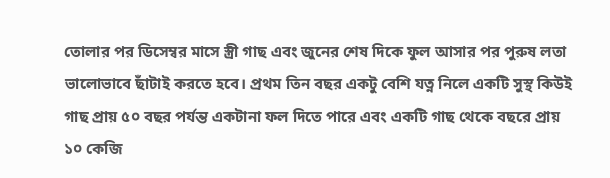তোলার পর ডিসেম্বর মাসে স্ত্রী গাছ এবং জুনের শেষ দিকে ফুল আসার পর পুরুষ লতা ভালোভাবে ছাঁটাই করতে হবে। প্রথম তিন বছর একটু বেশি যত্ন নিলে একটি সুস্থ কিউই গাছ প্রায় ৫০ বছর পর্যন্ত একটানা ফল দিতে পারে এবং একটি গাছ থেকে বছরে প্রায় ১০ কেজি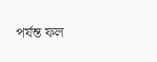পর্যন্ত ফল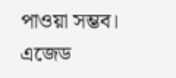পাওয়া সম্ভব।
এজেড